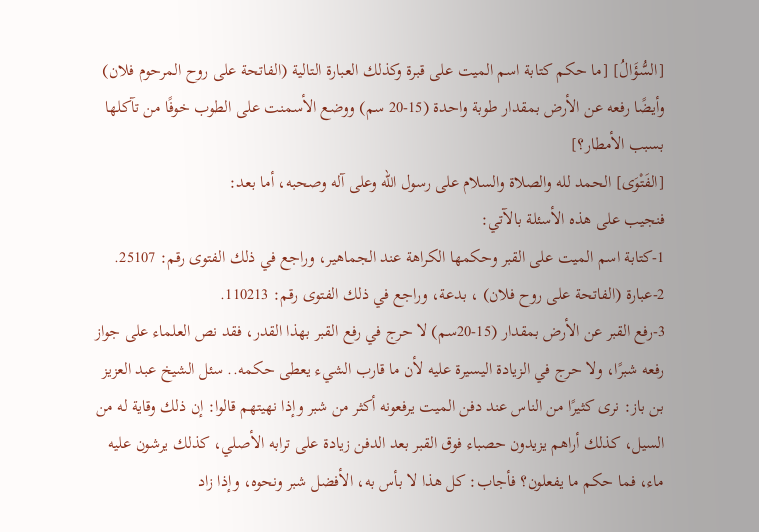[السُّؤَالُ] [ما حكم كتابة اسم الميت على قبرة وكذلك العبارة التالية (الفاتحة على روح المرحوم فلان) وأيضًا رفعه عن الأرض بمقدار طوبة واحدة (15-20 سم) ووضع الأسمنت على الطوب خوفًا من تآكلها بسبب الأمطار؟]
[الفَتْوَى] الحمد لله والصلاة والسلام على رسول الله وعلى آله وصحبه، أما بعد:
فنجيب على هذه الأسئلة بالآتي:
1-كتابة اسم الميت على القبر وحكمها الكراهة عند الجماهير، وراجع في ذلك الفتوى رقم: 25107.
2-عبارة (الفاتحة على روح فلان) ، بدعة، وراجع في ذلك الفتوى رقم: 110213.
3-رفع القبر عن الأرض بمقدار (15-20سم) لا حرج في رفع القبر بهذا القدر، فقد نص العلماء على جواز رفعه شبرًا، ولا حرج في الزيادة اليسيرة عليه لأن ما قارب الشيء يعطى حكمه.. سئل الشيخ عبد العزيز بن باز: نرى كثيرًا من الناس عند دفن الميت يرفعونه أكثر من شبر وإذا نهيتهم قالوا: إن ذلك وقاية له من السيل، كذلك أراهم يزيدون حصباء فوق القبر بعد الدفن زيادة على ترابه الأصلي، كذلك يرشون عليه ماء، فما حكم ما يفعلون؟ فأجاب: كل هذا لا بأس به، الأفضل شبر ونحوه، وإذا زاد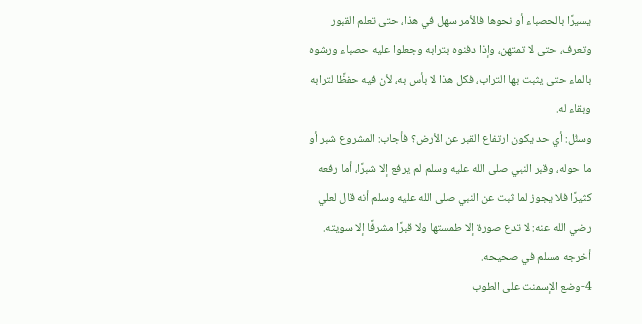يسيرًا بالحصباء أو نحوها فالأمر سهل في هذا، حتى تعلم القبور وتعرف، حتى لا تمتهن، وإذا دفنوه بترابه وجعلوا عليه حصباء ورشوه بالماء حتى يثبت بها التراب، فكل هذا لا بأس به، لأن فيه حفظًا لترابه وبقاء له.
وسئُل: أي حد يكون ارتفاع القبر عن الأرض؟ فأجاب: المشروع شبر أو ما حوله، وقبر النبي صلى الله عليه وسلم لم يرفع إلا شبرًا، أما رفعه كثيرًا فلا يجوز لما ثبت عن النبي صلى الله عليه وسلم أنه قال لعلي رضي الله عنه: لا تدع صورة إلا طمستها ولا قبرًا مشرفًا إلا سويته. أخرجه مسلم في صحيحه.
4-وضع الإسمنت على الطوب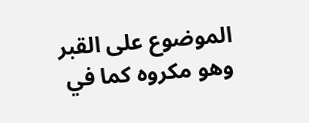الموضوع على القبر وهو مكروه كما في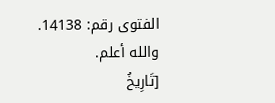الفتوى رقم: 14138.
والله أعلم.
[تَارِيخُ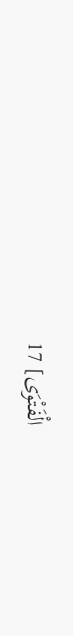الْفَتْوَى] 17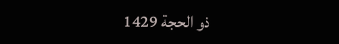ذو الحجة 1429